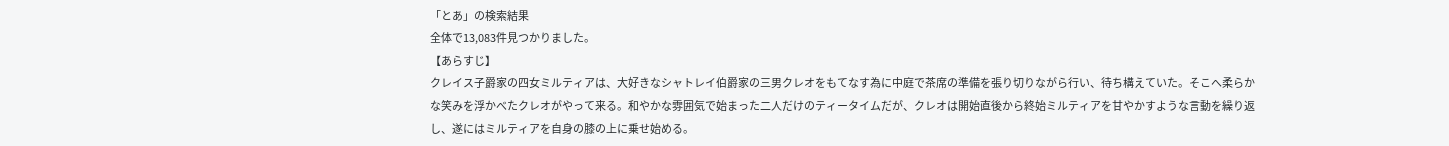「とあ」の検索結果
全体で13,083件見つかりました。
【あらすじ】
クレイス子爵家の四女ミルティアは、大好きなシャトレイ伯爵家の三男クレオをもてなす為に中庭で茶席の準備を張り切りながら行い、待ち構えていた。そこへ柔らかな笑みを浮かべたクレオがやって来る。和やかな雰囲気で始まった二人だけのティータイムだが、クレオは開始直後から終始ミルティアを甘やかすような言動を繰り返し、遂にはミルティアを自身の膝の上に乗せ始める。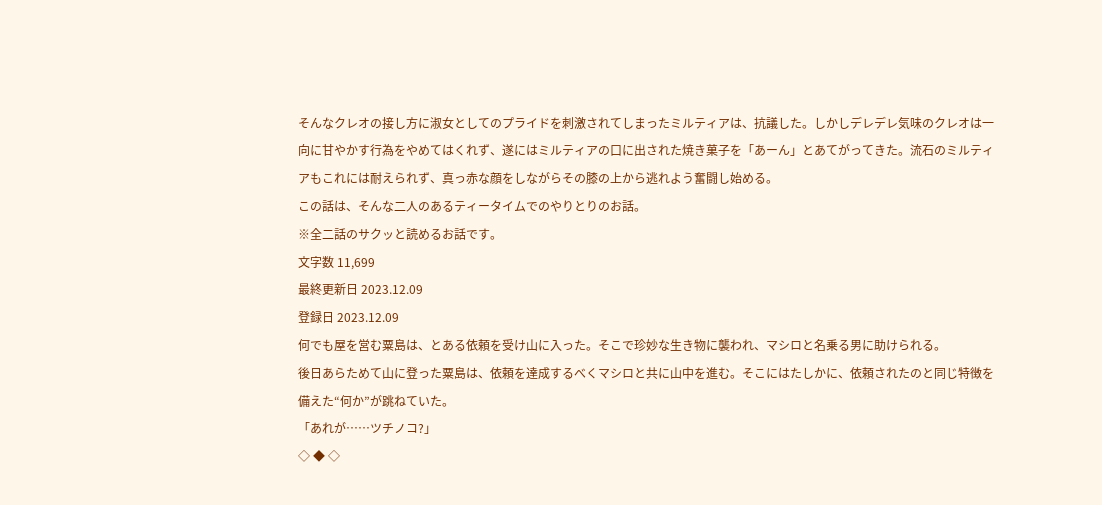そんなクレオの接し方に淑女としてのプライドを刺激されてしまったミルティアは、抗議した。しかしデレデレ気味のクレオは一向に甘やかす行為をやめてはくれず、遂にはミルティアの口に出された焼き菓子を「あーん」とあてがってきた。流石のミルティアもこれには耐えられず、真っ赤な顔をしながらその膝の上から逃れよう奮闘し始める。
この話は、そんな二人のあるティータイムでのやりとりのお話。
※全二話のサクッと読めるお話です。
文字数 11,699
最終更新日 2023.12.09
登録日 2023.12.09
何でも屋を営む粟島は、とある依頼を受け山に入った。そこで珍妙な生き物に襲われ、マシロと名乗る男に助けられる。
後日あらためて山に登った粟島は、依頼を達成するべくマシロと共に山中を進む。そこにはたしかに、依頼されたのと同じ特徴を備えた“何か”が跳ねていた。
「あれが……ツチノコ?」
◇ ◆ ◇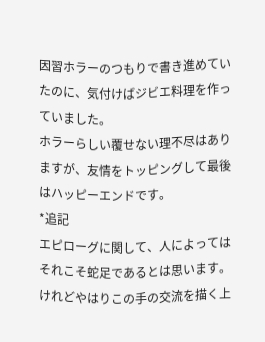因習ホラーのつもりで書き進めていたのに、気付けばジビエ料理を作っていました。
ホラーらしい覆せない理不尽はありますが、友情をトッピングして最後はハッピーエンドです。
*追記
エピローグに関して、人によってはそれこそ蛇足であるとは思います。けれどやはりこの手の交流を描く上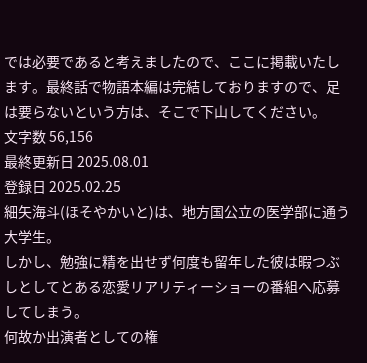では必要であると考えましたので、ここに掲載いたします。最終話で物語本編は完結しておりますので、足は要らないという方は、そこで下山してください。
文字数 56,156
最終更新日 2025.08.01
登録日 2025.02.25
細矢海斗(ほそやかいと)は、地方国公立の医学部に通う大学生。
しかし、勉強に精を出せず何度も留年した彼は暇つぶしとしてとある恋愛リアリティーショーの番組へ応募してしまう。
何故か出演者としての権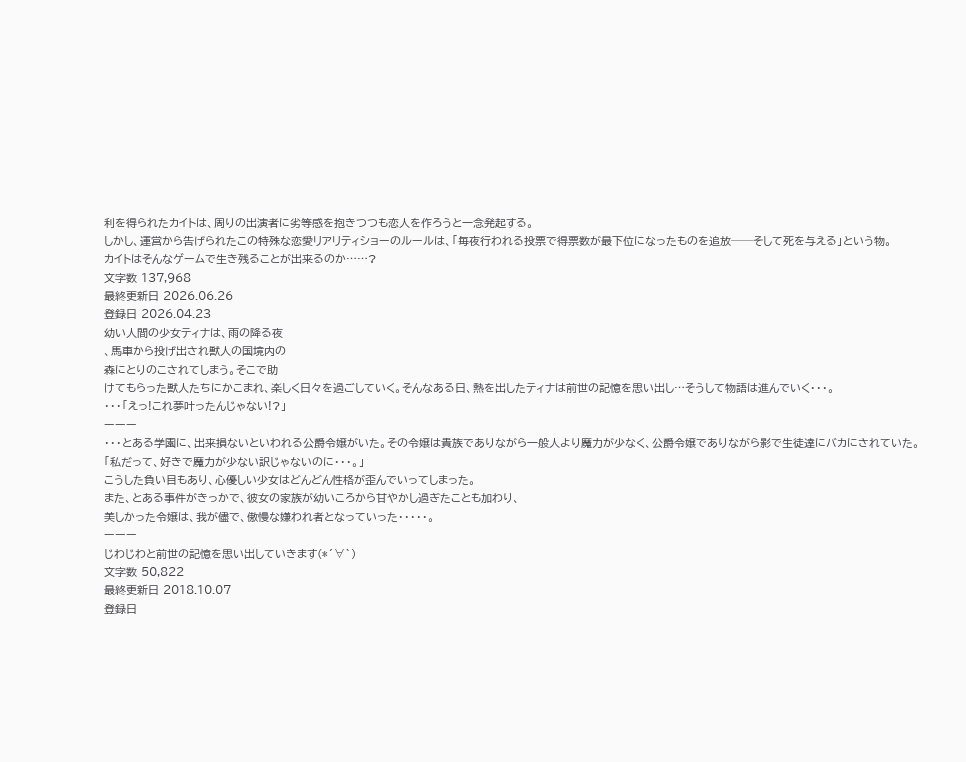利を得られたカイトは、周りの出演者に劣等感を抱きつつも恋人を作ろうと一念発起する。
しかし、運営から告げられたこの特殊な恋愛リアリティショーのルールは、「毎夜行われる投票で得票数が最下位になったものを追放──そして死を与える」という物。
カイトはそんなゲームで生き残ることが出来るのか……?
文字数 137,968
最終更新日 2026.06.26
登録日 2026.04.23
幼い人間の少女ティナは、雨の降る夜
、馬車から投げ出され獣人の国境内の
森にとりのこされてしまう。そこで助
けてもらった獣人たちにかこまれ、楽しく日々を過ごしていく。そんなある日、熱を出したティナは前世の記憶を思い出し…そうして物語は進んでいく・・・。
・・・「えっ!これ夢叶ったんじゃない!?」
ーーー
・・・とある学園に、出来損ないといわれる公爵令嬢がいた。その令嬢は貴族でありながら一般人より魔力が少なく、公爵令嬢でありながら影で生徒達にバカにされていた。
「私だって、好きで魔力が少ない訳じゃないのに・・・。」
こうした負い目もあり、心優しい少女はどんどん性格が歪んでいってしまった。
また、とある事件がきっかで、彼女の家族が幼いころから甘やかし過ぎたことも加わり、
美しかった令嬢は、我が儘で、傲慢な嫌われ者となっていった・・・・・。
ーーー
じわじわと前世の記憶を思い出していきます(*´∀`)
文字数 50,822
最終更新日 2018.10.07
登録日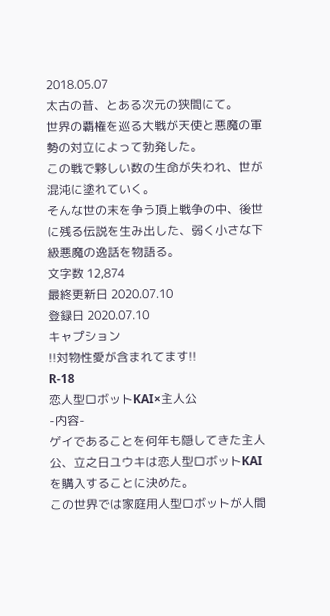2018.05.07
太古の昔、とある次元の狭間にて。
世界の覇権を巡る大戦が天使と悪魔の軍勢の対立によって勃発した。
この戦で夥しい数の生命が失われ、世が混沌に塗れていく。
そんな世の末を争う頂上戦争の中、後世に残る伝説を生み出した、弱く小さな下級悪魔の逸話を物語る。
文字数 12,874
最終更新日 2020.07.10
登録日 2020.07.10
キャプション
!!対物性愛が含まれてます!!
R-18
恋人型ロボットKAI×主人公
-内容-
ゲイであることを何年も隠してきた主人公、立之日ユウキは恋人型ロボットKAIを購入することに決めた。
この世界では家庭用人型ロボットが人間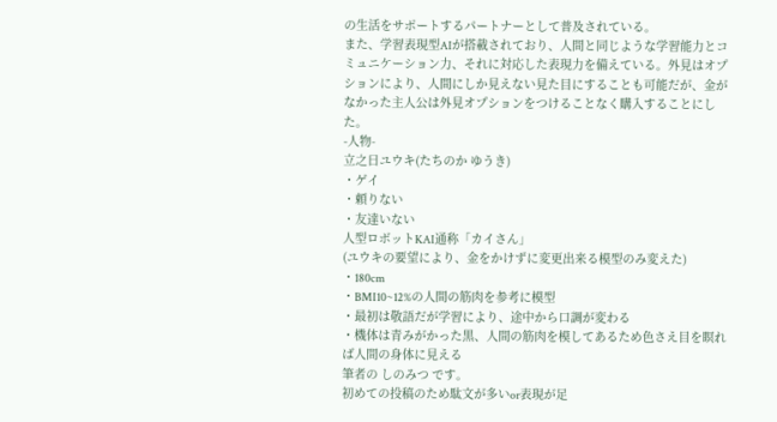の生活をサポートするパートナーとして普及されている。
また、学習表現型AIが搭載されており、人間と同じような学習能力とコミュニケーション力、それに対応した表現力を備えている。外見はオプションにより、人間にしか見えない見た目にすることも可能だが、金がなかった主人公は外見オプションをつけることなく購入することにした。
-人物-
立之日ユウキ(たちのか ゆうき)
・ゲイ
・頼りない
・友達いない
人型ロボットKAI通称「カイさん」
(ユウキの要望により、金をかけずに変更出来る模型のみ変えた)
・180cm
・BMI10~12%の人間の筋肉を参考に模型
・最初は敬語だが学習により、途中から口調が変わる
・機体は青みがかった黒、人間の筋肉を模してあるため色さえ目を瞑れば人間の身体に見える
筆者の しのみつ です。
初めての投稿のため駄文が多いor表現が足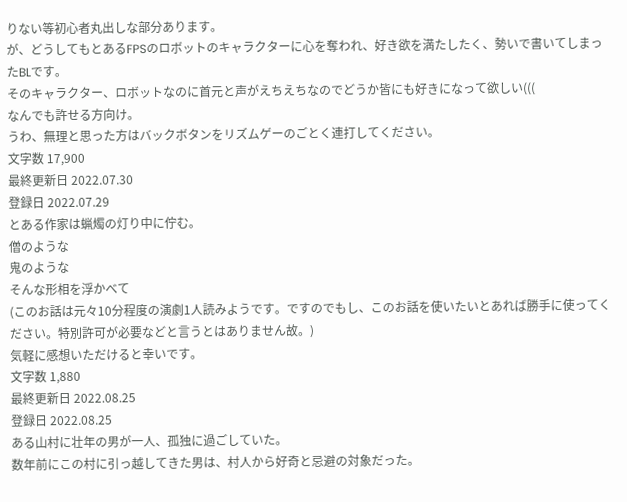りない等初心者丸出しな部分あります。
が、どうしてもとあるFPSのロボットのキャラクターに心を奪われ、好き欲を満たしたく、勢いで書いてしまったBLです。
そのキャラクター、ロボットなのに首元と声がえちえちなのでどうか皆にも好きになって欲しい(((
なんでも許せる方向け。
うわ、無理と思った方はバックボタンをリズムゲーのごとく連打してください。
文字数 17,900
最終更新日 2022.07.30
登録日 2022.07.29
とある作家は蝋燭の灯り中に佇む。
僧のような
鬼のような
そんな形相を浮かべて
(このお話は元々10分程度の演劇1人読みようです。ですのでもし、このお話を使いたいとあれば勝手に使ってください。特別許可が必要などと言うとはありません故。)
気軽に感想いただけると幸いです。
文字数 1,880
最終更新日 2022.08.25
登録日 2022.08.25
ある山村に壮年の男が一人、孤独に過ごしていた。
数年前にこの村に引っ越してきた男は、村人から好奇と忌避の対象だった。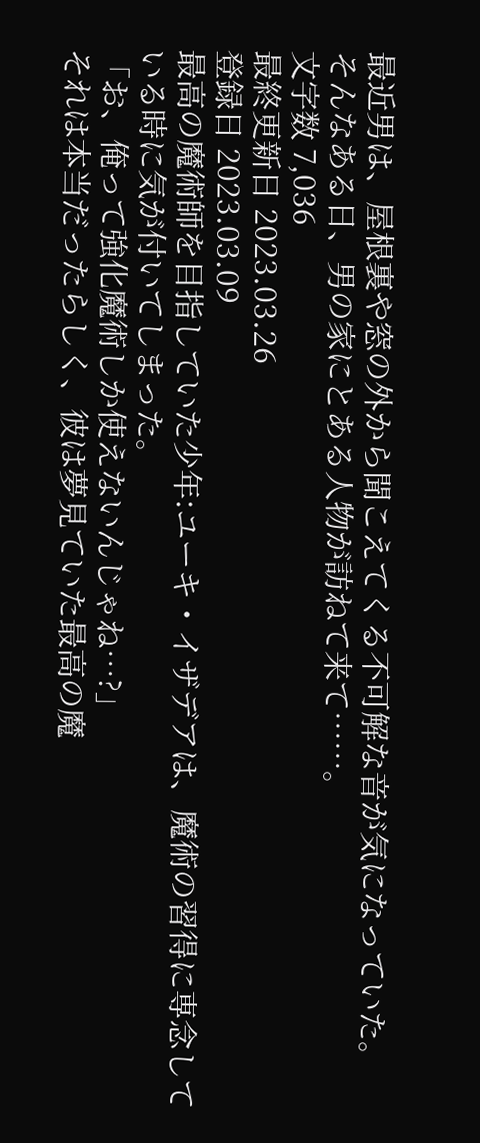最近男は、屋根裏や窓の外から聞こえてくる不可解な音が気になっていた。
そんなある日、男の家にとある人物が訪ねて来て……。
文字数 7,036
最終更新日 2023.03.26
登録日 2023.03.09
最高の魔術師を目指していた少年:ユーキ・イザデアは、魔術の習得に専念している時に気が付いてしまった。
「お、俺って強化魔術しか使えないんじゃね…?」
それは本当だったらしく、彼は夢見ていた最高の魔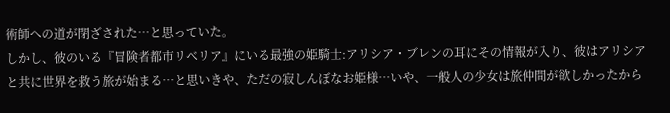術師への道が閉ざされた…と思っていた。
しかし、彼のいる『冒険者都市リベリア』にいる最強の姫騎士:アリシア・ブレンの耳にその情報が入り、彼はアリシアと共に世界を救う旅が始まる…と思いきや、ただの寂しんぼなお姫様…いや、一般人の少女は旅仲間が欲しかったから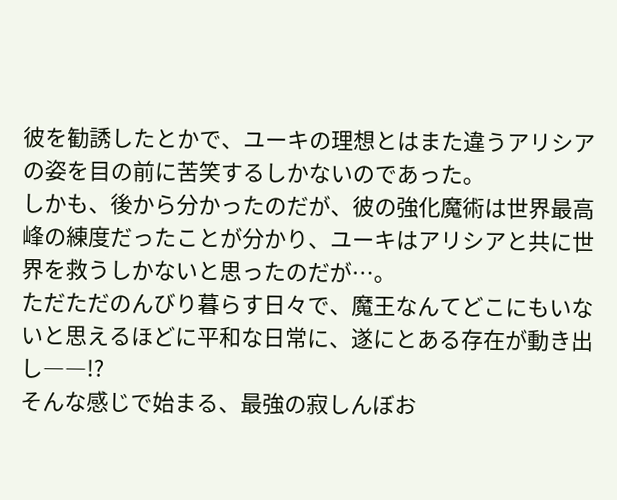彼を勧誘したとかで、ユーキの理想とはまた違うアリシアの姿を目の前に苦笑するしかないのであった。
しかも、後から分かったのだが、彼の強化魔術は世界最高峰の練度だったことが分かり、ユーキはアリシアと共に世界を救うしかないと思ったのだが…。
ただただのんびり暮らす日々で、魔王なんてどこにもいないと思えるほどに平和な日常に、遂にとある存在が動き出し――!?
そんな感じで始まる、最強の寂しんぼお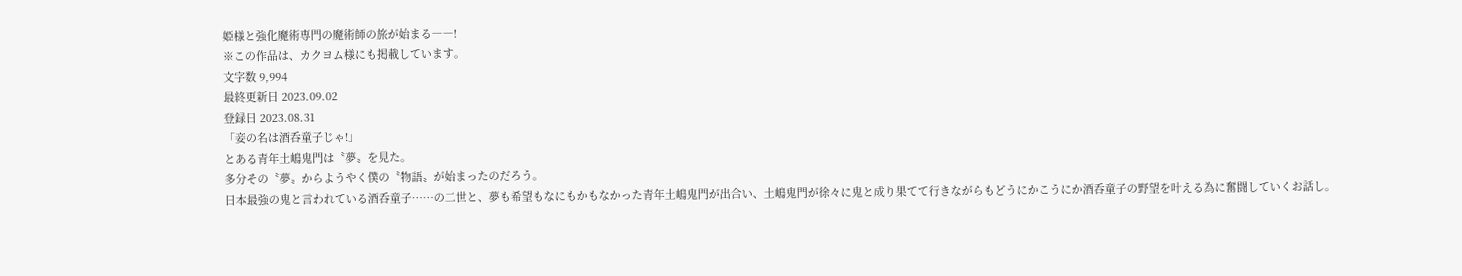姫様と強化魔術専門の魔術師の旅が始まる――!
※この作品は、カクヨム様にも掲載しています。
文字数 9,994
最終更新日 2023.09.02
登録日 2023.08.31
「妾の名は酒呑童子じゃ!」
とある青年土嶋鬼門は〝夢〟を見た。
多分その〝夢〟からようやく僕の〝物語〟が始まったのだろう。
日本最強の鬼と言われている酒呑童子……の二世と、夢も希望もなにもかもなかった青年土嶋鬼門が出合い、土嶋鬼門が徐々に鬼と成り果てて行きながらもどうにかこうにか酒呑童子の野望を叶える為に奮闘していくお話し。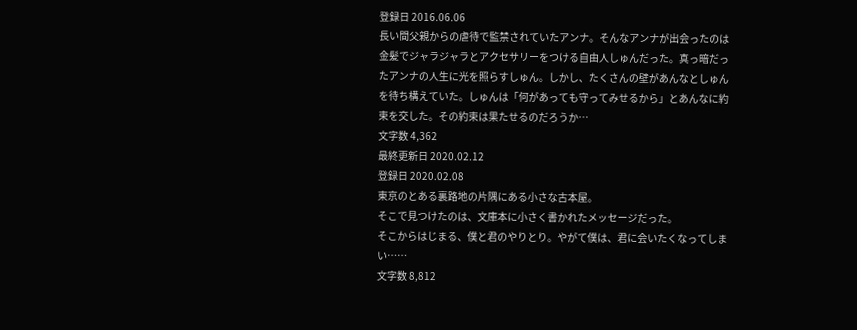登録日 2016.06.06
長い間父親からの虐待で監禁されていたアンナ。そんなアンナが出会ったのは金髪でジャラジャラとアクセサリーをつける自由人しゅんだった。真っ暗だったアンナの人生に光を照らすしゅん。しかし、たくさんの壁があんなとしゅんを待ち構えていた。しゅんは「何があっても守ってみせるから」とあんなに約束を交した。その約束は果たせるのだろうか…
文字数 4,362
最終更新日 2020.02.12
登録日 2020.02.08
東京のとある裏路地の片隅にある小さな古本屋。
そこで見つけたのは、文庫本に小さく書かれたメッセージだった。
そこからはじまる、僕と君のやりとり。やがて僕は、君に会いたくなってしまい……
文字数 8,812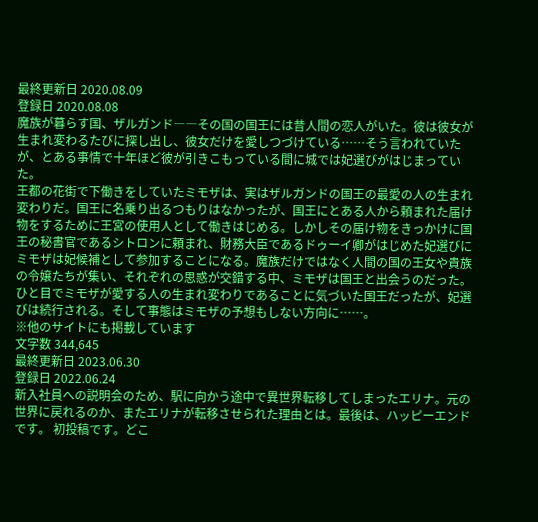最終更新日 2020.08.09
登録日 2020.08.08
魔族が暮らす国、ザルガンド――その国の国王には昔人間の恋人がいた。彼は彼女が生まれ変わるたびに探し出し、彼女だけを愛しつづけている……そう言われていたが、とある事情で十年ほど彼が引きこもっている間に城では妃選びがはじまっていた。
王都の花街で下働きをしていたミモザは、実はザルガンドの国王の最愛の人の生まれ変わりだ。国王に名乗り出るつもりはなかったが、国王にとある人から頼まれた届け物をするために王宮の使用人として働きはじめる。しかしその届け物をきっかけに国王の秘書官であるシトロンに頼まれ、財務大臣であるドゥーイ卿がはじめた妃選びにミモザは妃候補として参加することになる。魔族だけではなく人間の国の王女や貴族の令嬢たちが集い、それぞれの思惑が交錯する中、ミモザは国王と出会うのだった。
ひと目でミモザが愛する人の生まれ変わりであることに気づいた国王だったが、妃選びは続行される。そして事態はミモザの予想もしない方向に……。
※他のサイトにも掲載しています
文字数 344,645
最終更新日 2023.06.30
登録日 2022.06.24
新入社員への説明会のため、駅に向かう途中で異世界転移してしまったエリナ。元の世界に戻れるのか、またエリナが転移させられた理由とは。最後は、ハッピーエンドです。 初投稿です。どこ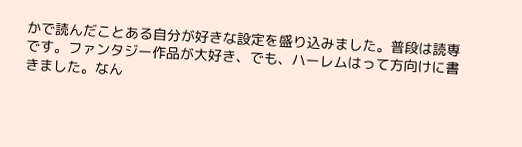かで読んだことある自分が好きな設定を盛り込みました。普段は読専です。ファンタジー作品が大好き、でも、ハーレムはって方向けに書きました。なん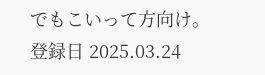でもこいって方向け。
登録日 2025.03.24